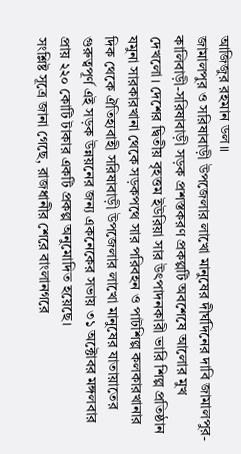আজিজুর রহমান ডল॥
জামালপুর ও সরিষাবাড়ী উপজেলার লাখো মানুষের দীর্ঘদিনের দাবি জামালপুর-কালিবাড়ী-সরিষাবাড়ী সড়ক প্রশস্তকরণ প্রকল্পটি অবশেষে আলোর মুখ দেখলো। দেশের দ্বিতীয় বৃহত্তম ইউরিয়া সার উৎপাদনকারী ভারি শিল্প প্রতিষ্ঠান যমুনা সারকারখানা থেকে সড়কপথে সার পরিবহন ও পাটশিল্প কলকারখানার দিক থেকে ঐতিহ্যবাহী সরিষাবাড়ী উপজেলার লাখো মানুষের যাতায়াতের গুরুত্বপূর্ণ এই সড়ক উন্নয়নের জন্য একনেকের সভায় ৩১ অক্টোবর মঙ্গলবার প্রায় ২২০ কোটি টাকার একটি প্রকল্প অনুমোদিত হয়েছে।
সংশ্লিষ্ট সূত্রে জানা গেছে, রাজধানীর শেরে বাংলানগরে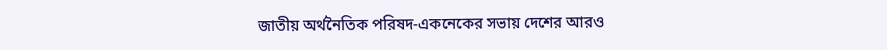জাতীয় অর্থনৈতিক পরিষদ-একনেকের সভায় দেশের আরও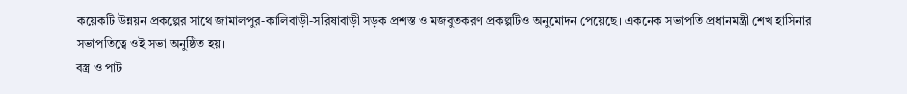কয়েকটি উন্নয়ন প্রকল্পের সাথে জামালপুর-কালিবাড়ী-সরিষাবাড়ী সড়ক প্রশস্ত ও মজবুতকরণ প্রকল্পটিও অনুমোদন পেয়েছে। একনেক সভাপতি প্রধানমন্ত্রী শেখ হাসিনার সভাপতিত্বে ওই সভা অনুষ্ঠিত হয়।
বস্ত্র ও পাট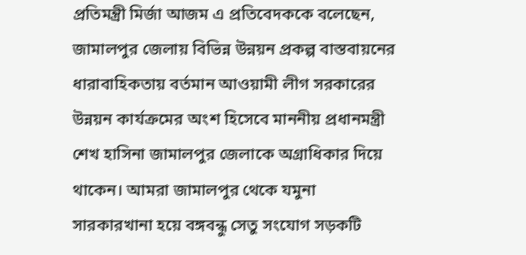প্রতিমন্ত্রী মির্জা আজম এ প্রতিবেদককে বলেছেন, জামালপুর জেলায় বিভিন্ন উন্নয়ন প্রকল্প বাস্তবায়নের ধারাবাহিকতায় বর্তমান আওয়ামী লীগ সরকারের উন্নয়ন কার্যক্রমের অংশ হিসেবে মাননীয় প্রধানমন্ত্রী শেখ হাসিনা জামালপুর জেলাকে অগ্রাধিকার দিয়ে থাকেন। আমরা জামালপুর থেকে যমুনা সারকারখানা হয়ে বঙ্গবন্ধু সেতু সংযোগ সড়কটি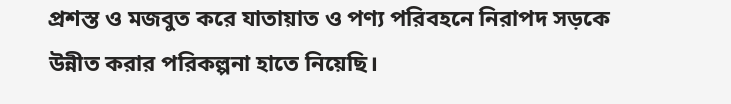প্রশস্ত ও মজবুত করে যাতায়াত ও পণ্য পরিবহনে নিরাপদ সড়কে উন্নীত করার পরিকল্পনা হাতে নিয়েছি।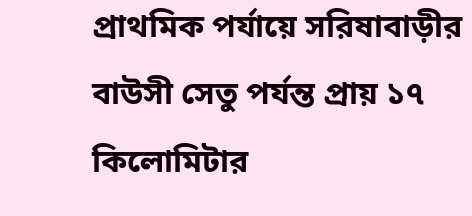প্রাথমিক পর্যায়ে সরিষাবাড়ীর বাউসী সেতু পর্যন্ত প্রায় ১৭ কিলোমিটার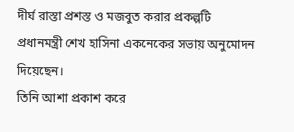দীর্ঘ রাস্তা প্রশস্ত ও মজবুত করার প্রকল্পটি প্রধানমন্ত্রী শেখ হাসিনা একনেকের সভায় অনুমোদন দিয়েছেন।
তিনি আশা প্রকাশ করে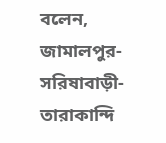বলেন, জামালপুর-সরিষাবাড়ী-তারাকান্দি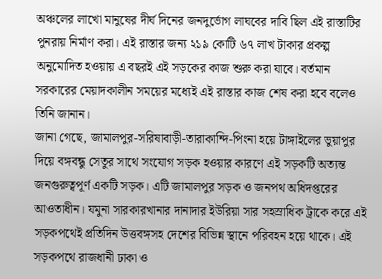অঞ্চলের লাখো মানুষের দীর্ঘ দিনের জনদুর্ভোগ লাঘবের দাবি ছিল এই রাস্তাটির পুনরায় নির্মাণ করা। এই রাস্তার জন্য ২১৯ কোটি ৬৭ লাখ টাকার প্রকল্প অনুমোদিত হওয়ায় এ বছরই এই সড়কের কাজ শুরু করা যাবে। বর্তমান সরকারের মেয়াদকালীন সময়ের মধ্যেই এই রাস্তার কাজ শেষ করা হবে বলেও তিনি জানান।
জানা গেছে, জামালপুর-সরিষাবাড়ী-তারাকান্দি-পিংনা হয়ে টাঙ্গাইলের ভুয়াপুর দিয়ে বঙ্গবন্ধু সেতুর সাথে সংযোগ সড়ক হওয়ার কারণে এই সড়কটি অত্যন্ত জনগুরুত্বপূর্ণ একটি সড়ক। এটি জামালপুর সড়ক ও জনপথ অধিদপ্তরের আওতাধীন। যমুনা সারকারখানার দানাদার ইউরিয়া সার সহস্রাধিক ট্রাকে করে এই সড়কপথেই প্রতিদিন উত্তবঙ্গসহ দেশের বিভিন্ন স্থানে পরিবহন হয়ে থাকে। এই সড়কপথে রাজধানী ঢাকা ও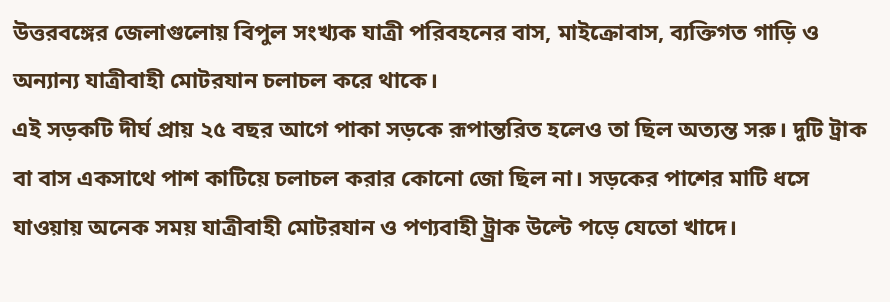উত্তরবঙ্গের জেলাগুলোয় বিপুল সংখ্যক যাত্রী পরিবহনের বাস, মাইক্রোবাস, ব্যক্তিগত গাড়ি ও অন্যান্য যাত্রীবাহী মোটরযান চলাচল করে থাকে।
এই সড়কটি দীর্ঘ প্রায় ২৫ বছর আগে পাকা সড়কে রূপান্তরিত হলেও তা ছিল অত্যন্ত সরু। দুটি ট্রাক বা বাস একসাথে পাশ কাটিয়ে চলাচল করার কোনো জো ছিল না। সড়কের পাশের মাটি ধসে যাওয়ায় অনেক সময় যাত্রীবাহী মোটরযান ও পণ্যবাহী ট্র্রাক উল্টে পড়ে যেতো খাদে।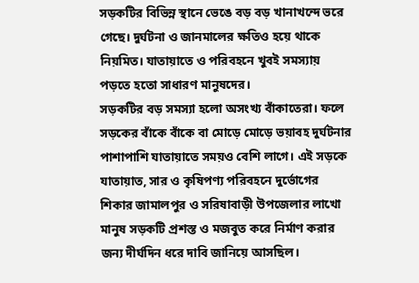সড়কটির বিভিন্ন স্থানে ভেঙে বড় বড় খানাখন্দে ভরে গেছে। দুর্ঘটনা ও জানমালের ক্ষতিও হয়ে থাকে নিয়মিত। যাতায়াতে ও পরিবহনে খুবই সমস্যায় পড়তে হতো সাধারণ মানুষদের।
সড়কটির বড় সমস্যা হলো অসংখ্য বাঁকাতেরা। ফলে সড়কের বাঁকে বাঁকে বা মোড়ে মোড়ে ভয়াবহ দুর্ঘটনার পাশাপাশি যাতায়াতে সময়ও বেশি লাগে। এই সড়কে যাতায়াত, সার ও কৃষিপণ্য পরিবহনে দুর্ভোগের শিকার জামালপুর ও সরিষাবাড়ী উপজেলার লাখো মানুষ সড়কটি প্রশস্ত ও মজবুত করে নির্মাণ করার জন্য দীর্ঘদিন ধরে দাবি জানিয়ে আসছিল।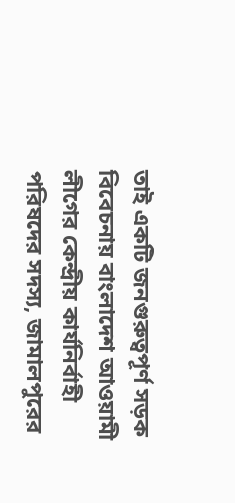তাই একটি জনগুরুত্বপূর্ণ সড়ক বিবেচনায় বাংলাদেশ আওয়ামী লীগের কেন্দ্রীয় কার্যনির্বাহী পরিষদের সদস্য, জামালপুরের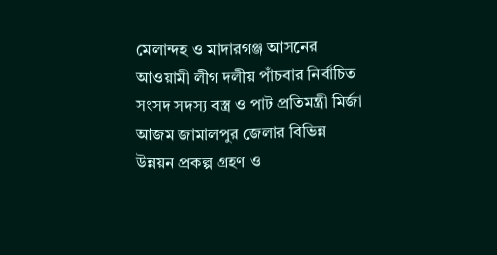মেলান্দহ ও মাদারগঞ্জ আসনের আওয়ামী লীগ দলীয় পাঁচবার নির্বাচিত সংসদ সদস্য বস্ত্র ও পাট প্রতিমন্ত্রী মির্জা আজম জামালপুর জেলার বিভিন্ন উন্নয়ন প্রকল্প গ্রহণ ও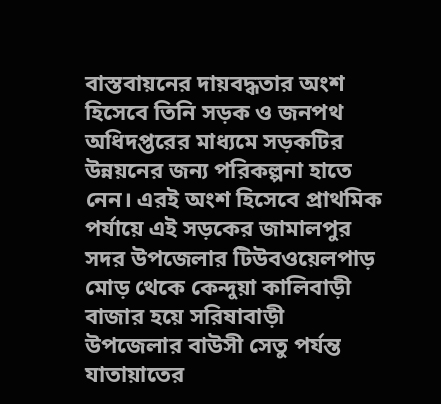বাস্তবায়নের দায়বদ্ধতার অংশ হিসেবে তিনি সড়ক ও জনপথ অধিদপ্তরের মাধ্যমে সড়কটির উন্নয়নের জন্য পরিকল্পনা হাতে নেন। এরই অংশ হিসেবে প্রাথমিক পর্যায়ে এই সড়কের জামালপুর সদর উপজেলার টিউবওয়েলপাড় মোড় থেকে কেন্দুয়া কালিবাড়ী বাজার হয়ে সরিষাবাড়ী উপজেলার বাউসী সেতু পর্যন্ত যাতায়াতের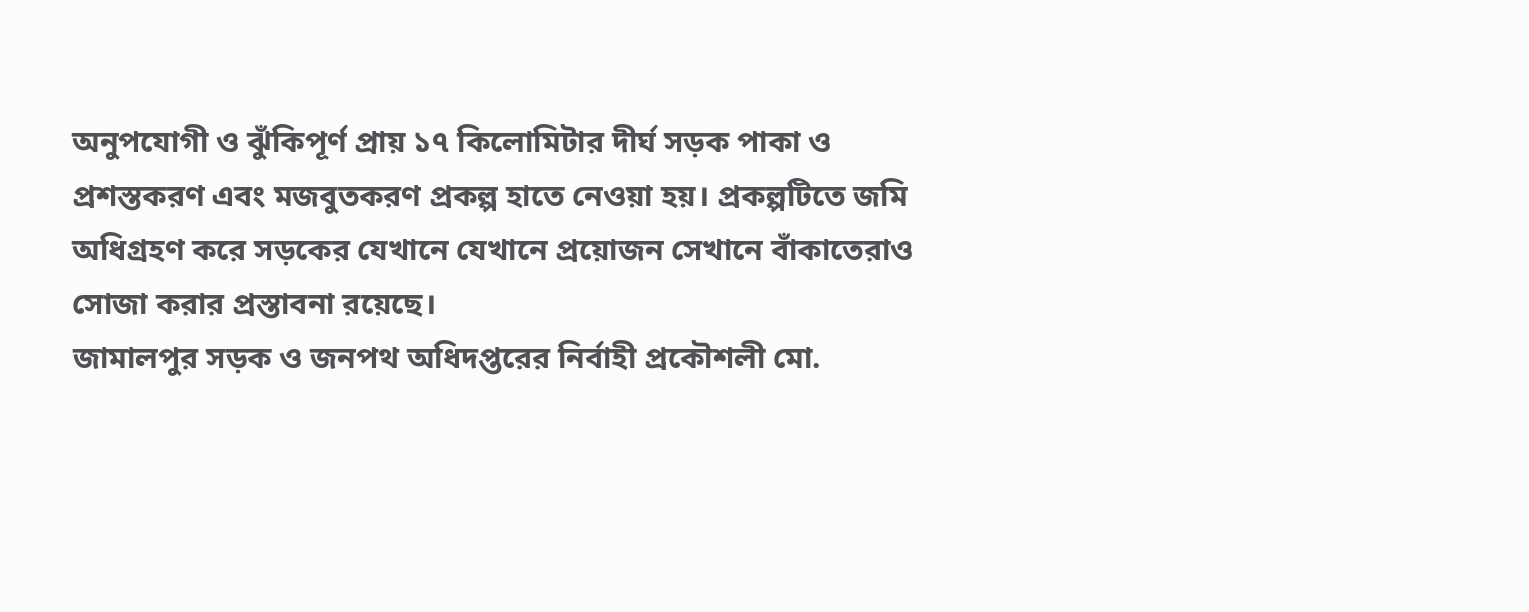অনুপযোগী ও ঝুঁকিপূর্ণ প্রায় ১৭ কিলোমিটার দীর্ঘ সড়ক পাকা ও প্রশস্তকরণ এবং মজবুতকরণ প্রকল্প হাতে নেওয়া হয়। প্রকল্পটিতে জমি অধিগ্রহণ করে সড়কের যেখানে যেখানে প্রয়োজন সেখানে বাঁকাতেরাও সোজা করার প্রস্তাবনা রয়েছে।
জামালপুর সড়ক ও জনপথ অধিদপ্তরের নির্বাহী প্রকৌশলী মো.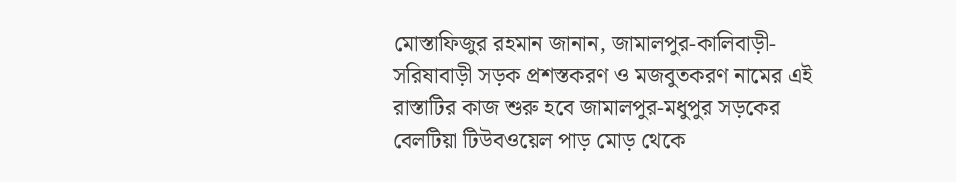মোস্তাফিজুর রহমান জানান, জামালপুর-কালিবাড়ী-সরিষাবাড়ী সড়ক প্রশস্তকরণ ও মজবুতকরণ নামের এই রাস্তাটির কাজ শুরু হবে জামালপুর-মধুপুর সড়কের বেলটিয়া টিউবওয়েল পাড় মোড় থেকে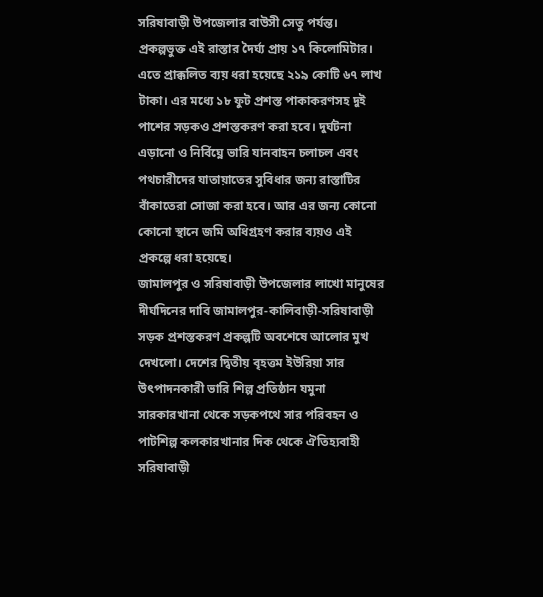সরিষাবাড়ী উপজেলার বাউসী সেতু পর্যন্ত। প্রকল্পভুক্ত এই রাস্তার দৈর্ঘ্য প্রায় ১৭ কিলোমিটার। এতে প্রাক্কলিত ব্যয় ধরা হয়েছে ২১৯ কোটি ৬৭ লাখ টাকা। এর মধ্যে ১৮ ফুট প্রশস্ত পাকাকরণসহ দুই পাশের সড়কও প্রশস্তকরণ করা হবে। দুর্ঘটনা এড়ানো ও নির্বিঘ্নে ভারি যানবাহন চলাচল এবং পথচারীদের যাতায়াতের সুবিধার জন্য রাস্তাটির বাঁকাতেরা সোজা করা হবে। আর এর জন্য কোনো কোনো স্থানে জমি অধিগ্রহণ করার ব্যয়ও এই প্রকল্পে ধরা হয়েছে।
জামালপুর ও সরিষাবাড়ী উপজেলার লাখো মানুষের দীর্ঘদিনের দাবি জামালপুর-কালিবাড়ী-সরিষাবাড়ী সড়ক প্রশস্তকরণ প্রকল্পটি অবশেষে আলোর মুখ দেখলো। দেশের দ্বিতীয় বৃহত্তম ইউরিয়া সার উৎপাদনকারী ভারি শিল্প প্রতিষ্ঠান যমুনা সারকারখানা থেকে সড়কপথে সার পরিবহন ও পাটশিল্প কলকারখানার দিক থেকে ঐতিহ্যবাহী সরিষাবাড়ী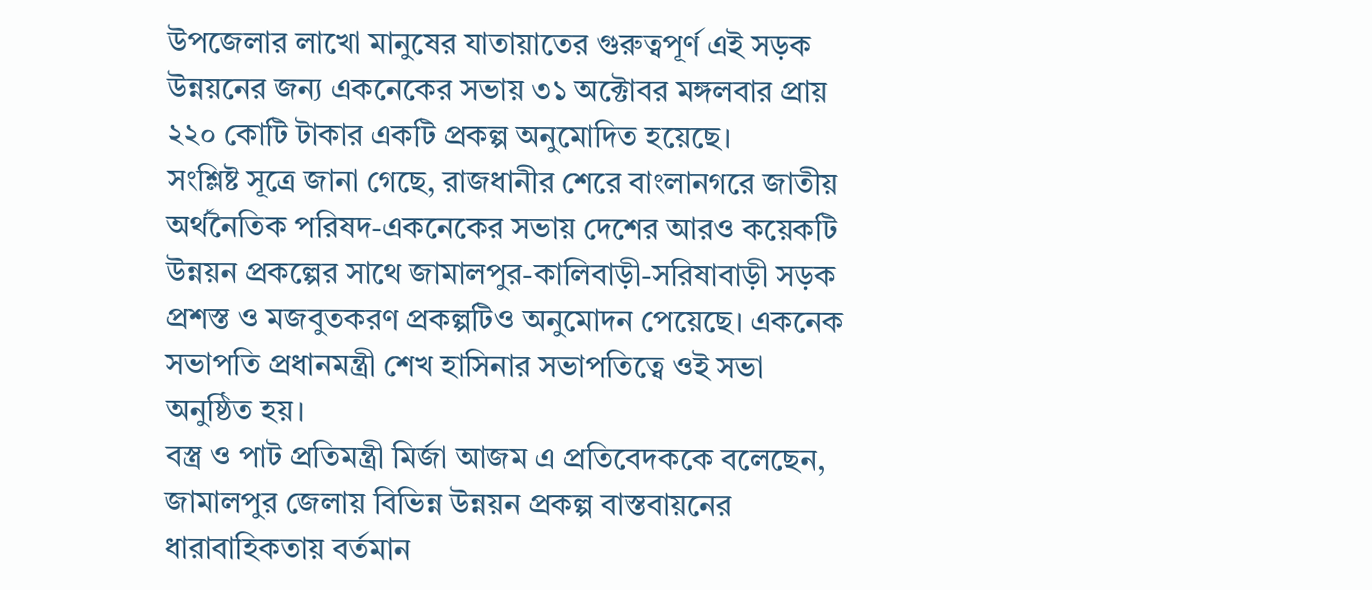উপজেলার লাখো মানুষের যাতায়াতের গুরুত্বপূর্ণ এই সড়ক উন্নয়নের জন্য একনেকের সভায় ৩১ অক্টোবর মঙ্গলবার প্রায় ২২০ কোটি টাকার একটি প্রকল্প অনুমোদিত হয়েছে।
সংশ্লিষ্ট সূত্রে জানা গেছে, রাজধানীর শেরে বাংলানগরে জাতীয় অর্থনৈতিক পরিষদ-একনেকের সভায় দেশের আরও কয়েকটি উন্নয়ন প্রকল্পের সাথে জামালপুর-কালিবাড়ী-সরিষাবাড়ী সড়ক প্রশস্ত ও মজবুতকরণ প্রকল্পটিও অনুমোদন পেয়েছে। একনেক সভাপতি প্রধানমন্ত্রী শেখ হাসিনার সভাপতিত্বে ওই সভা অনুষ্ঠিত হয়।
বস্ত্র ও পাট প্রতিমন্ত্রী মির্জা আজম এ প্রতিবেদককে বলেছেন, জামালপুর জেলায় বিভিন্ন উন্নয়ন প্রকল্প বাস্তবায়নের ধারাবাহিকতায় বর্তমান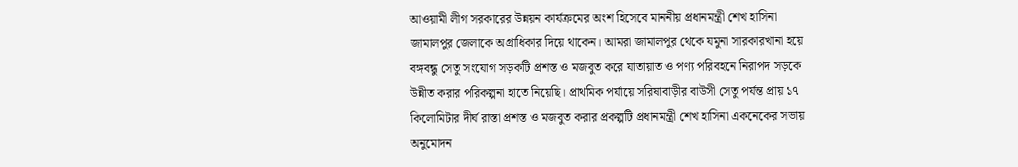আওয়ামী লীগ সরকারের উন্নয়ন কার্যক্রমের অংশ হিসেবে মাননীয় প্রধানমন্ত্রী শেখ হাসিনা জামালপুর জেলাকে অগ্রাধিকার দিয়ে থাকেন। আমরা জামালপুর থেকে যমুনা সারকারখানা হয়ে বঙ্গবন্ধু সেতু সংযোগ সড়কটি প্রশস্ত ও মজবুত করে যাতায়াত ও পণ্য পরিবহনে নিরাপদ সড়কে উন্নীত করার পরিকল্পনা হাতে নিয়েছি। প্রাথমিক পর্যায়ে সরিষাবাড়ীর বাউসী সেতু পর্যন্ত প্রায় ১৭ কিলোমিটার দীর্ঘ রাস্তা প্রশস্ত ও মজবুত করার প্রকল্পটি প্রধানমন্ত্রী শেখ হাসিনা একনেকের সভায় অনুমোদন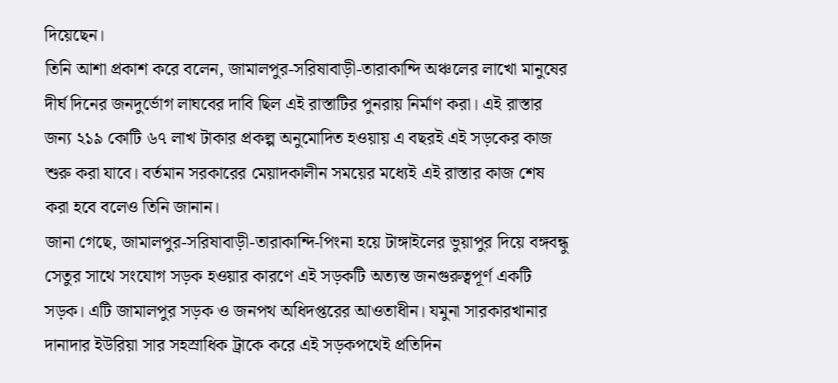দিয়েছেন।
তিনি আশা প্রকাশ করে বলেন, জামালপুর-সরিষাবাড়ী-তারাকান্দি অঞ্চলের লাখো মানুষের দীর্ঘ দিনের জনদুর্ভোগ লাঘবের দাবি ছিল এই রাস্তাটির পুনরায় নির্মাণ করা। এই রাস্তার জন্য ২১৯ কোটি ৬৭ লাখ টাকার প্রকল্প অনুমোদিত হওয়ায় এ বছরই এই সড়কের কাজ শুরু করা যাবে। বর্তমান সরকারের মেয়াদকালীন সময়ের মধ্যেই এই রাস্তার কাজ শেষ করা হবে বলেও তিনি জানান।
জানা গেছে, জামালপুর-সরিষাবাড়ী-তারাকান্দি-পিংনা হয়ে টাঙ্গাইলের ভুয়াপুর দিয়ে বঙ্গবন্ধু সেতুর সাথে সংযোগ সড়ক হওয়ার কারণে এই সড়কটি অত্যন্ত জনগুরুত্বপূর্ণ একটি সড়ক। এটি জামালপুর সড়ক ও জনপথ অধিদপ্তরের আওতাধীন। যমুনা সারকারখানার দানাদার ইউরিয়া সার সহস্রাধিক ট্রাকে করে এই সড়কপথেই প্রতিদিন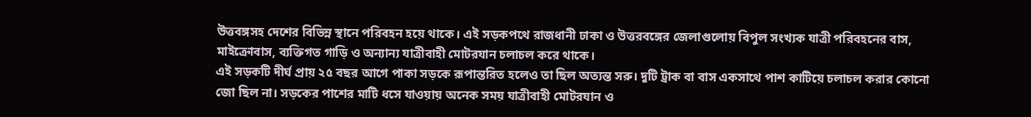উত্তবঙ্গসহ দেশের বিভিন্ন স্থানে পরিবহন হয়ে থাকে। এই সড়কপথে রাজধানী ঢাকা ও উত্তরবঙ্গের জেলাগুলোয় বিপুল সংখ্যক যাত্রী পরিবহনের বাস, মাইক্রোবাস, ব্যক্তিগত গাড়ি ও অন্যান্য যাত্রীবাহী মোটরযান চলাচল করে থাকে।
এই সড়কটি দীর্ঘ প্রায় ২৫ বছর আগে পাকা সড়কে রূপান্তরিত হলেও তা ছিল অত্যন্ত সরু। দুটি ট্রাক বা বাস একসাথে পাশ কাটিয়ে চলাচল করার কোনো জো ছিল না। সড়কের পাশের মাটি ধসে যাওয়ায় অনেক সময় যাত্রীবাহী মোটরযান ও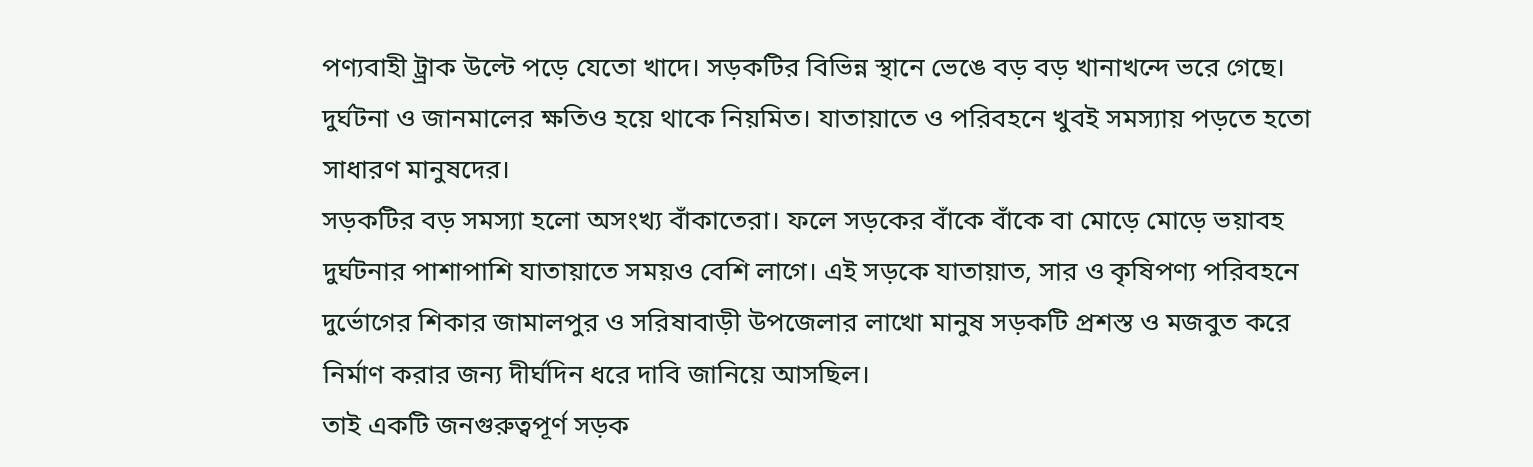পণ্যবাহী ট্র্রাক উল্টে পড়ে যেতো খাদে। সড়কটির বিভিন্ন স্থানে ভেঙে বড় বড় খানাখন্দে ভরে গেছে। দুর্ঘটনা ও জানমালের ক্ষতিও হয়ে থাকে নিয়মিত। যাতায়াতে ও পরিবহনে খুবই সমস্যায় পড়তে হতো সাধারণ মানুষদের।
সড়কটির বড় সমস্যা হলো অসংখ্য বাঁকাতেরা। ফলে সড়কের বাঁকে বাঁকে বা মোড়ে মোড়ে ভয়াবহ দুর্ঘটনার পাশাপাশি যাতায়াতে সময়ও বেশি লাগে। এই সড়কে যাতায়াত, সার ও কৃষিপণ্য পরিবহনে দুর্ভোগের শিকার জামালপুর ও সরিষাবাড়ী উপজেলার লাখো মানুষ সড়কটি প্রশস্ত ও মজবুত করে নির্মাণ করার জন্য দীর্ঘদিন ধরে দাবি জানিয়ে আসছিল।
তাই একটি জনগুরুত্বপূর্ণ সড়ক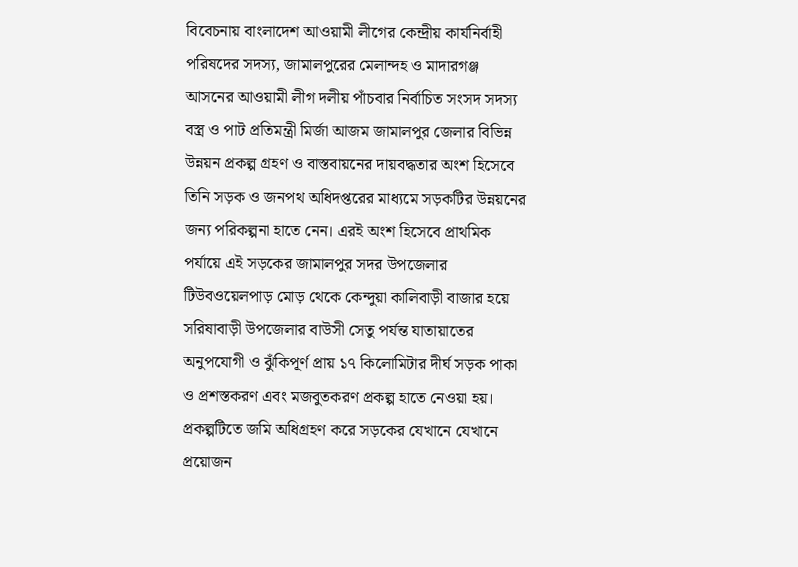বিবেচনায় বাংলাদেশ আওয়ামী লীগের কেন্দ্রীয় কার্যনির্বাহী পরিষদের সদস্য, জামালপুরের মেলান্দহ ও মাদারগঞ্জ আসনের আওয়ামী লীগ দলীয় পাঁচবার নির্বাচিত সংসদ সদস্য বস্ত্র ও পাট প্রতিমন্ত্রী মির্জা আজম জামালপুর জেলার বিভিন্ন উন্নয়ন প্রকল্প গ্রহণ ও বাস্তবায়নের দায়বদ্ধতার অংশ হিসেবে তিনি সড়ক ও জনপথ অধিদপ্তরের মাধ্যমে সড়কটির উন্নয়নের জন্য পরিকল্পনা হাতে নেন। এরই অংশ হিসেবে প্রাথমিক পর্যায়ে এই সড়কের জামালপুর সদর উপজেলার টিউবওয়েলপাড় মোড় থেকে কেন্দুয়া কালিবাড়ী বাজার হয়ে সরিষাবাড়ী উপজেলার বাউসী সেতু পর্যন্ত যাতায়াতের অনুপযোগী ও ঝুঁকিপূর্ণ প্রায় ১৭ কিলোমিটার দীর্ঘ সড়ক পাকা ও প্রশস্তকরণ এবং মজবুতকরণ প্রকল্প হাতে নেওয়া হয়। প্রকল্পটিতে জমি অধিগ্রহণ করে সড়কের যেখানে যেখানে প্রয়োজন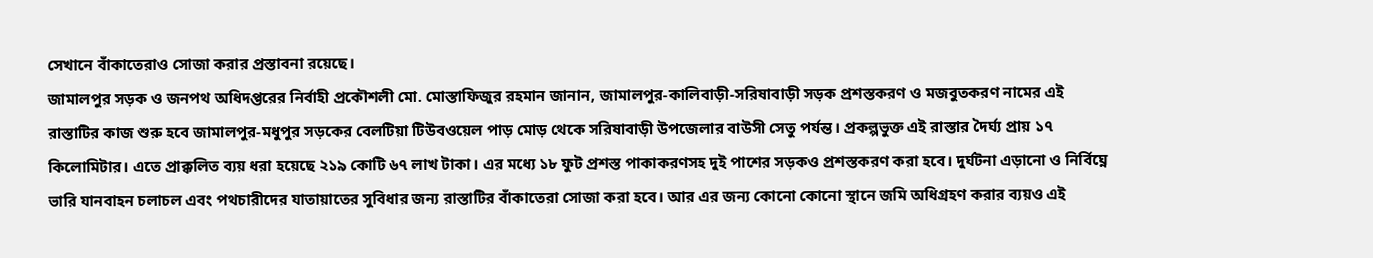সেখানে বাঁকাতেরাও সোজা করার প্রস্তাবনা রয়েছে।
জামালপুর সড়ক ও জনপথ অধিদপ্তরের নির্বাহী প্রকৌশলী মো. মোস্তাফিজুর রহমান জানান, জামালপুর-কালিবাড়ী-সরিষাবাড়ী সড়ক প্রশস্তকরণ ও মজবুতকরণ নামের এই রাস্তাটির কাজ শুরু হবে জামালপুর-মধুপুর সড়কের বেলটিয়া টিউবওয়েল পাড় মোড় থেকে সরিষাবাড়ী উপজেলার বাউসী সেতু পর্যন্ত। প্রকল্পভুক্ত এই রাস্তার দৈর্ঘ্য প্রায় ১৭ কিলোমিটার। এতে প্রাক্কলিত ব্যয় ধরা হয়েছে ২১৯ কোটি ৬৭ লাখ টাকা। এর মধ্যে ১৮ ফুট প্রশস্ত পাকাকরণসহ দুই পাশের সড়কও প্রশস্তকরণ করা হবে। দুর্ঘটনা এড়ানো ও নির্বিঘ্নে ভারি যানবাহন চলাচল এবং পথচারীদের যাতায়াতের সুবিধার জন্য রাস্তাটির বাঁকাতেরা সোজা করা হবে। আর এর জন্য কোনো কোনো স্থানে জমি অধিগ্রহণ করার ব্যয়ও এই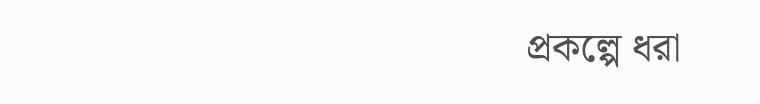প্রকল্পে ধরা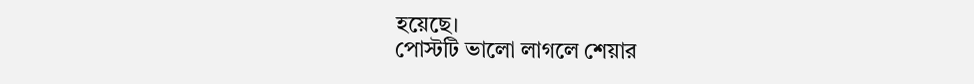হয়েছে।
পোস্টটি ভালো লাগলে শেয়ার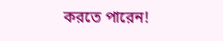করতে পারেন!